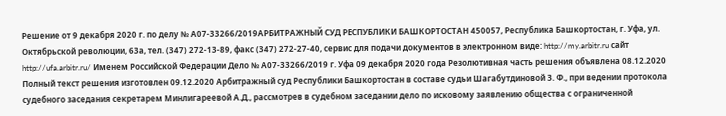Решение от 9 декабря 2020 г. по делу № А07-33266/2019АРБИТРАЖНЫЙ СУД РЕСПУБЛИКИ БАШКОРТОСТАН 450057, Республика Башкортостан, г. Уфа, ул. Октябрьской революции, 63а, тел. (347) 272-13-89, факс (347) 272-27-40, сервис для подачи документов в электронном виде: http://my.arbitr.ru сайт http://ufa.arbitr.ru/ Именем Российской Федерации Дело № А07-33266/2019 г. Уфа 09 декабря 2020 года Резолютивная часть решения объявлена 08.12.2020 Полный текст решения изготовлен 09.12.2020 Арбитражный суд Республики Башкортостан в составе судьи Шагабутдиновой З. Ф., при ведении протокола судебного заседания секретарем Минлигареевой А.Д., рассмотрев в судебном заседании дело по исковому заявлению общества с ограниченной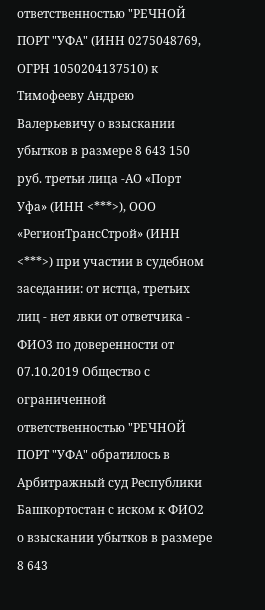ответственностью "РЕЧНОЙ ПОРТ "УФА" (ИНН 0275048769, ОГРН 1050204137510) к Тимофееву Андрею Валерьевичу о взыскании убытков в размере 8 643 150 руб. третьи лица -АО «Порт Уфа» (ИНН <***>), ООО «РегионТрансСтрой» (ИНН <***>) при участии в судебном заседании: от истца, третьих лиц - нет явки от ответчика - ФИО3 по доверенности от 07.10.2019 Общество с ограниченной ответственностью "РЕЧНОЙ ПОРТ "УФА" обратилось в Арбитражный суд Республики Башкортостан с иском к ФИО2 о взыскании убытков в размере 8 643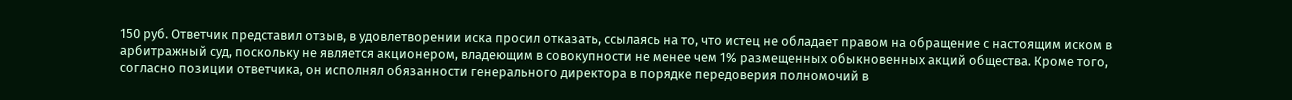150 руб. Ответчик представил отзыв, в удовлетворении иска просил отказать, ссылаясь на то, что истец не обладает правом на обращение с настоящим иском в арбитражный суд, поскольку не является акционером, владеющим в совокупности не менее чем 1% размещенных обыкновенных акций общества. Кроме того, согласно позиции ответчика, он исполнял обязанности генерального директора в порядке передоверия полномочий в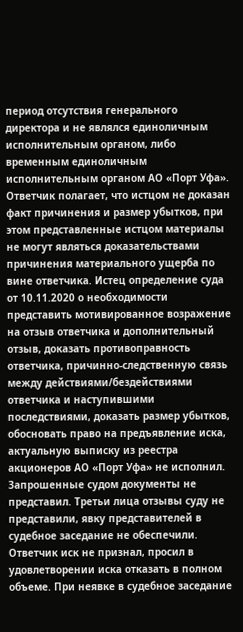период отсутствия генерального директора и не являлся единоличным исполнительным органом, либо временным единоличным исполнительным органом АО «Порт Уфа». Ответчик полагает, что истцом не доказан факт причинения и размер убытков, при этом представленные истцом материалы не могут являться доказательствами причинения материального ущерба по вине ответчика. Истец определение суда от 10.11.2020 о необходимости представить мотивированное возражение на отзыв ответчика и дополнительный отзыв, доказать противоправность ответчика, причинно-следственную связь между действиями/бездействиями ответчика и наступившими последствиями, доказать размер убытков, обосновать право на предъявление иска, актуальную выписку из реестра акционеров АО «Порт Уфа» не исполнил. Запрошенные судом документы не представил. Третьи лица отзывы суду не представили, явку представителей в судебное заседание не обеспечили. Ответчик иск не признал, просил в удовлетворении иска отказать в полном объеме. При неявке в судебное заседание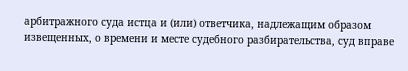арбитражного суда истца и (или) ответчика, надлежащим образом извещенных, о времени и месте судебного разбирательства, суд вправе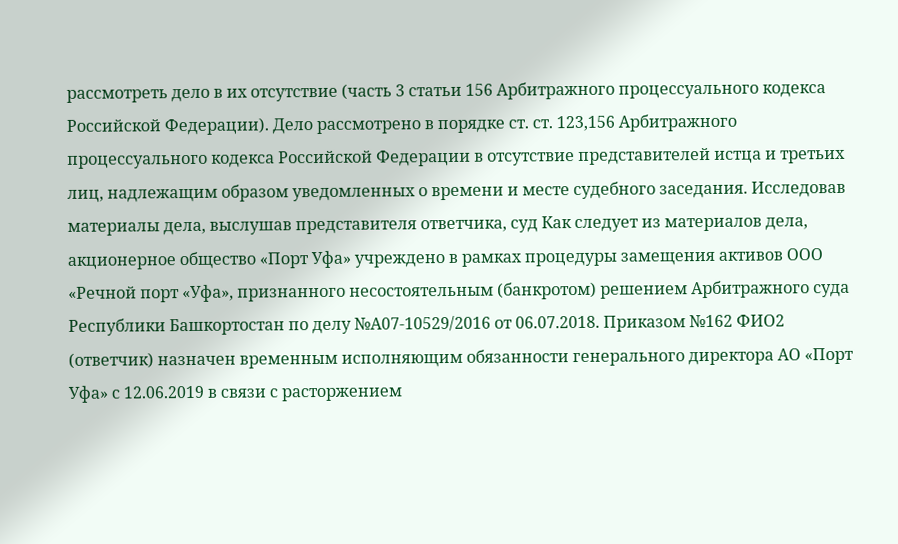рассмотреть дело в их отсутствие (часть 3 статьи 156 Арбитражного процессуального кодекса Российской Федерации). Дело рассмотрено в порядке ст. ст. 123,156 Арбитражного процессуального кодекса Российской Федерации в отсутствие представителей истца и третьих лиц, надлежащим образом уведомленных о времени и месте судебного заседания. Исследовав материалы дела, выслушав представителя ответчика, суд Как следует из материалов дела, акционерное общество «Порт Уфа» учреждено в рамках процедуры замещения активов ООО «Речной порт «Уфа», признанного несостоятельным (банкротом) решением Арбитражного суда Республики Башкортостан по делу №А07-10529/2016 от 06.07.2018. Приказом №162 ФИО2 (ответчик) назначен временным исполняющим обязанности генерального директора АО «Порт Уфа» с 12.06.2019 в связи с расторжением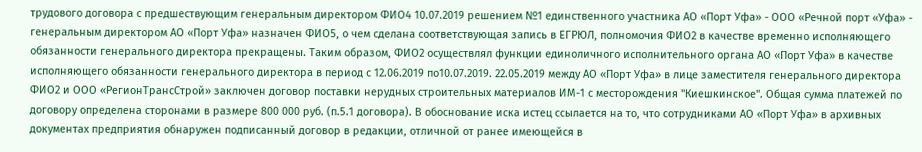трудового договора с предшествующим генеральным директором ФИО4 10.07.2019 решением №1 единственного участника АО «Порт Уфа» - ООО «Речной порт «Уфа» - генеральным директором АО «Порт Уфа» назначен ФИО5, о чем сделана соответствующая запись в ЕГРЮЛ, полномочия ФИО2 в качестве временно исполняющего обязанности генерального директора прекращены. Таким образом, ФИО2 осуществлял функции единоличного исполнительного органа АО «Порт Уфа» в качестве исполняющего обязанности генерального директора в период с 12.06.2019 по10.07.2019. 22.05.2019 между АО «Порт Уфа» в лице заместителя генерального директора ФИО2 и ООО «РегионТрансСтрой» заключен договор поставки нерудных строительных материалов ИМ-1 с месторождения "Киешкинское". Общая сумма платежей по договору определена сторонами в размере 800 000 руб. (п.5.1 договора). В обоснование иска истец ссылается на то, что сотрудниками АО «Порт Уфа» в архивных документах предприятия обнаружен подписанный договор в редакции, отличной от ранее имеющейся в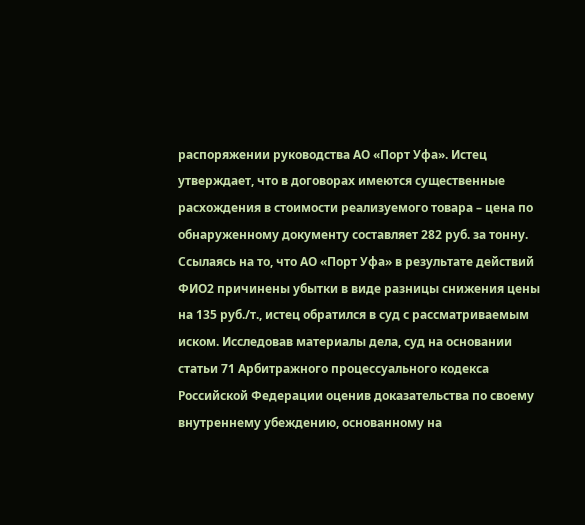распоряжении руководства АО «Порт Уфа». Истец утверждает, что в договорах имеются существенные расхождения в стоимости реализуемого товара – цена по обнаруженному документу составляет 282 руб. за тонну. Ссылаясь на то, что АО «Порт Уфа» в результате действий ФИО2 причинены убытки в виде разницы снижения цены на 135 руб./т., истец обратился в суд с рассматриваемым иском. Исследовав материалы дела, суд на основании статьи 71 Арбитражного процессуального кодекса Российской Федерации оценив доказательства по своему внутреннему убеждению, основанному на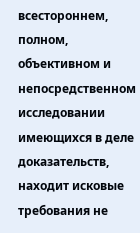всестороннем, полном, объективном и непосредственном исследовании имеющихся в деле доказательств, находит исковые требования не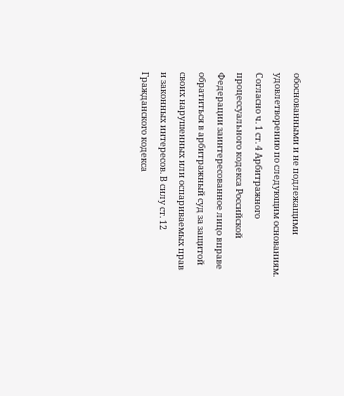обоснованными и не подлежащими удовлетворению по следующим основаниям. Согласно ч. 1 ст. 4 Арбитражного процессуального кодекса Российской Федерации заинтересованное лицо вправе обратиться в арбитражный суд за защитой своих нарушенных или оспариваемых прав и законных интересов. В силу ст. 12 Гражданского кодекса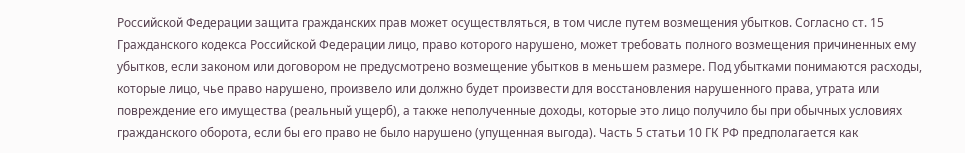Российской Федерации защита гражданских прав может осуществляться, в том числе путем возмещения убытков. Согласно ст. 15 Гражданского кодекса Российской Федерации лицо, право которого нарушено, может требовать полного возмещения причиненных ему убытков, если законом или договором не предусмотрено возмещение убытков в меньшем размере. Под убытками понимаются расходы, которые лицо, чье право нарушено, произвело или должно будет произвести для восстановления нарушенного права, утрата или повреждение его имущества (реальный ущерб), а также неполученные доходы, которые это лицо получило бы при обычных условиях гражданского оборота, если бы его право не было нарушено (упущенная выгода). Часть 5 статьи 10 ГК РФ предполагается как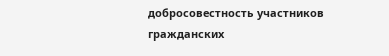добросовестность участников гражданских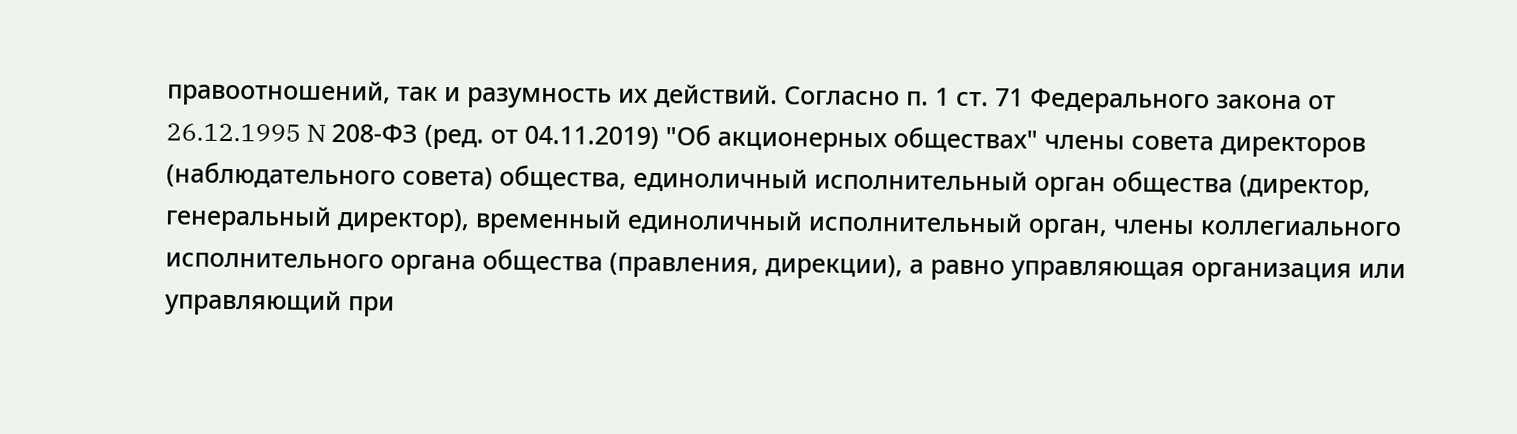правоотношений, так и разумность их действий. Согласно п. 1 ст. 71 Федерального закона от 26.12.1995 N 208-ФЗ (ред. от 04.11.2019) "Об акционерных обществах" члены совета директоров (наблюдательного совета) общества, единоличный исполнительный орган общества (директор, генеральный директор), временный единоличный исполнительный орган, члены коллегиального исполнительного органа общества (правления, дирекции), а равно управляющая организация или управляющий при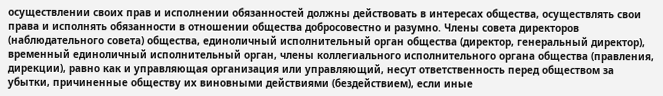осуществлении своих прав и исполнении обязанностей должны действовать в интересах общества, осуществлять свои права и исполнять обязанности в отношении общества добросовестно и разумно. Члены совета директоров (наблюдательного совета) общества, единоличный исполнительный орган общества (директор, генеральный директор), временный единоличный исполнительный орган, члены коллегиального исполнительного органа общества (правления, дирекции), равно как и управляющая организация или управляющий, несут ответственность перед обществом за убытки, причиненные обществу их виновными действиями (бездействием), если иные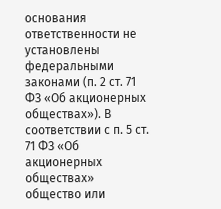основания ответственности не установлены федеральными законами (п. 2 ст. 71 ФЗ «Об акционерных обществах»). В соответствии с п. 5 ст. 71 ФЗ «Об акционерных обществах» общество или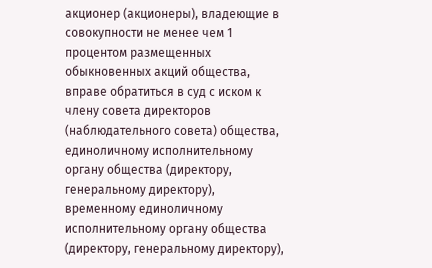акционер (акционеры), владеющие в совокупности не менее чем 1 процентом размещенных обыкновенных акций общества, вправе обратиться в суд с иском к члену совета директоров (наблюдательного совета) общества, единоличному исполнительному органу общества (директору, генеральному директору), временному единоличному исполнительному органу общества (директору, генеральному директору),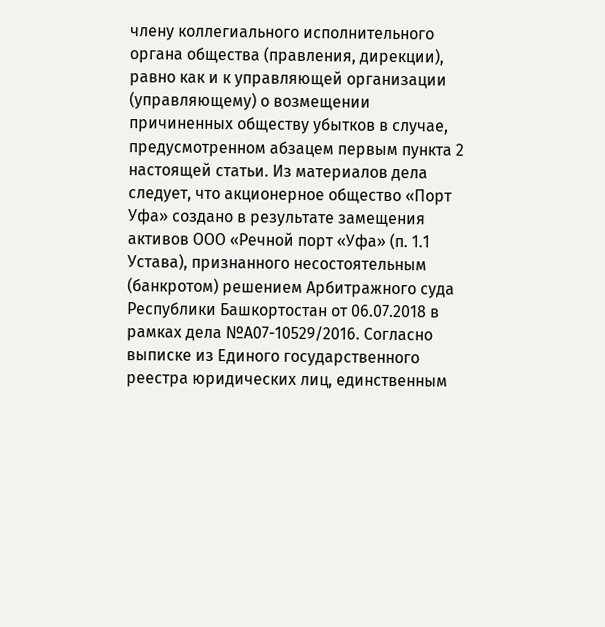члену коллегиального исполнительного органа общества (правления, дирекции), равно как и к управляющей организации (управляющему) о возмещении причиненных обществу убытков в случае, предусмотренном абзацем первым пункта 2 настоящей статьи. Из материалов дела следует, что акционерное общество «Порт Уфа» создано в результате замещения активов ООО «Речной порт «Уфа» (п. 1.1 Устава), признанного несостоятельным (банкротом) решением Арбитражного суда Республики Башкортостан от 06.07.2018 в рамках дела №А07-10529/2016. Согласно выписке из Единого государственного реестра юридических лиц, единственным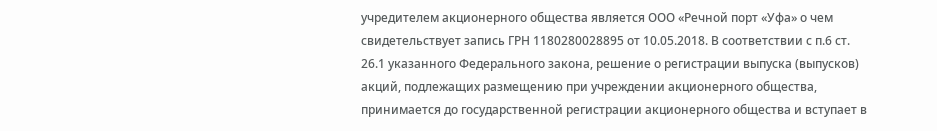учредителем акционерного общества является ООО «Речной порт «Уфа» о чем свидетельствует запись ГРН 1180280028895 от 10.05.2018. В соответствии с п.6 ст. 26.1 указанного Федерального закона, решение о регистрации выпуска (выпусков) акций, подлежащих размещению при учреждении акционерного общества, принимается до государственной регистрации акционерного общества и вступает в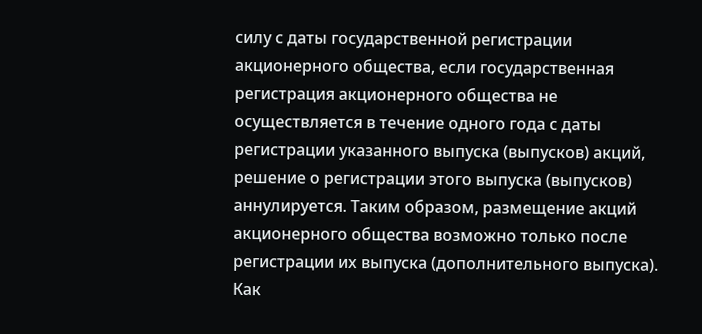силу с даты государственной регистрации акционерного общества, если государственная регистрация акционерного общества не осуществляется в течение одного года с даты регистрации указанного выпуска (выпусков) акций, решение о регистрации этого выпуска (выпусков) аннулируется. Таким образом, размещение акций акционерного общества возможно только после регистрации их выпуска (дополнительного выпуска). Как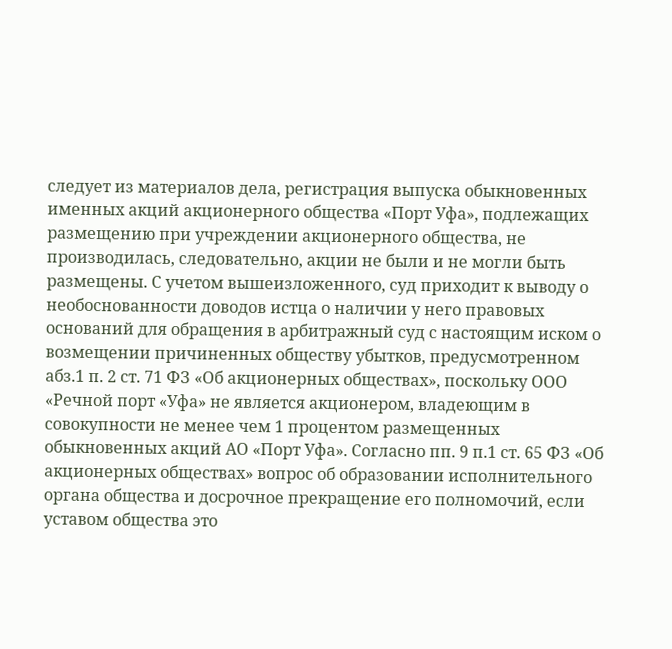следует из материалов дела, регистрация выпуска обыкновенных именных акций акционерного общества «Порт Уфа», подлежащих размещению при учреждении акционерного общества, не производилась, следовательно, акции не были и не могли быть размещены. С учетом вышеизложенного, суд приходит к выводу о необоснованности доводов истца о наличии у него правовых оснований для обращения в арбитражный суд с настоящим иском о возмещении причиненных обществу убытков, предусмотренном абз.1 п. 2 ст. 71 ФЗ «Об акционерных обществах», поскольку ООО «Речной порт «Уфа» не является акционером, владеющим в совокупности не менее чем 1 процентом размещенных обыкновенных акций АО «Порт Уфа». Согласно пп. 9 п.1 ст. 65 ФЗ «Об акционерных обществах» вопрос об образовании исполнительного органа общества и досрочное прекращение его полномочий, если уставом общества это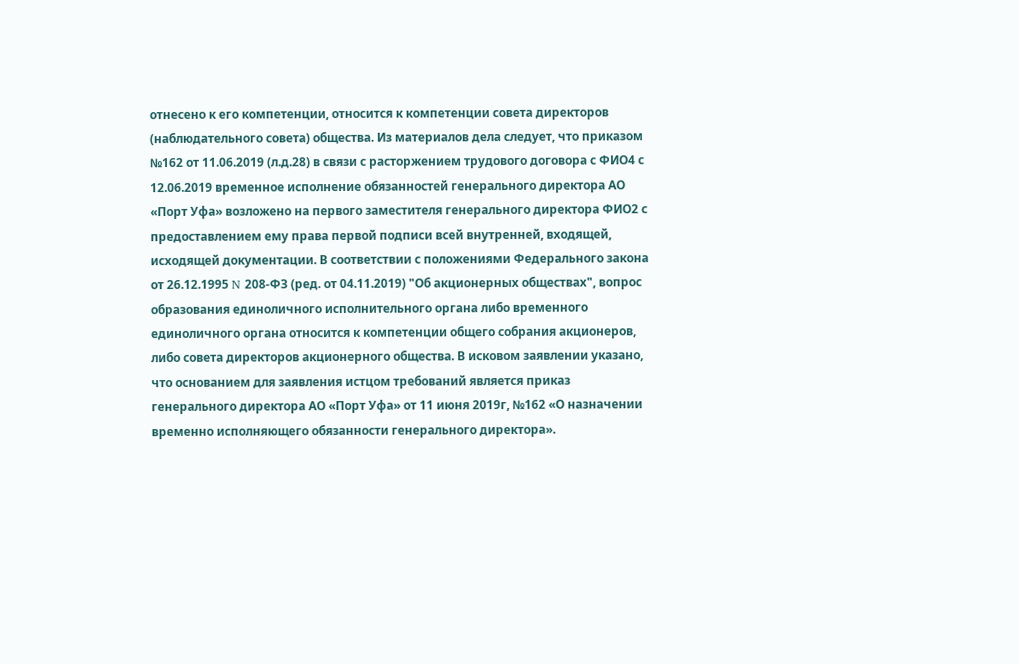отнесено к его компетенции, относится к компетенции совета директоров (наблюдательного совета) общества. Из материалов дела следует, что приказом №162 от 11.06.2019 (л.д.28) в связи с расторжением трудового договора с ФИО4 с 12.06.2019 временное исполнение обязанностей генерального директора АО «Порт Уфа» возложено на первого заместителя генерального директора ФИО2 с предоставлением ему права первой подписи всей внутренней, входящей, исходящей документации. В соответствии с положениями Федерального закона от 26.12.1995 N 208-ФЗ (ред. от 04.11.2019) "Об акционерных обществах", вопрос образования единоличного исполнительного органа либо временного единоличного органа относится к компетенции общего собрания акционеров, либо совета директоров акционерного общества. В исковом заявлении указано, что основанием для заявления истцом требований является приказ генерального директора АО «Порт Уфа» от 11 июня 2019г, №162 «О назначении временно исполняющего обязанности генерального директора».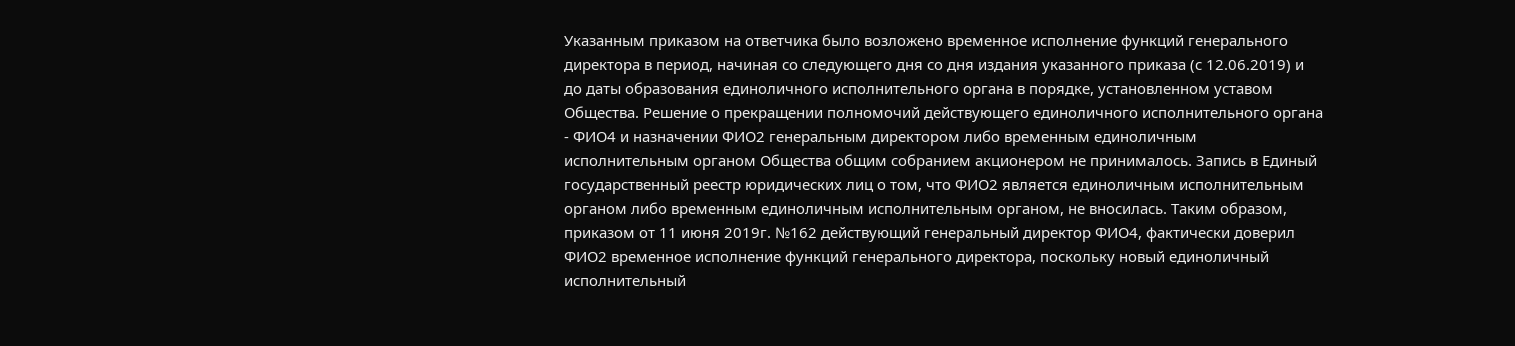Указанным приказом на ответчика было возложено временное исполнение функций генерального директора в период, начиная со следующего дня со дня издания указанного приказа (с 12.06.2019) и до даты образования единоличного исполнительного органа в порядке, установленном уставом Общества. Решение о прекращении полномочий действующего единоличного исполнительного органа - ФИО4 и назначении ФИО2 генеральным директором либо временным единоличным исполнительным органом Общества общим собранием акционером не принималось. Запись в Единый государственный реестр юридических лиц о том, что ФИО2 является единоличным исполнительным органом либо временным единоличным исполнительным органом, не вносилась. Таким образом, приказом от 11 июня 2019г. №162 действующий генеральный директор ФИО4, фактически доверил ФИО2 временное исполнение функций генерального директора, поскольку новый единоличный исполнительный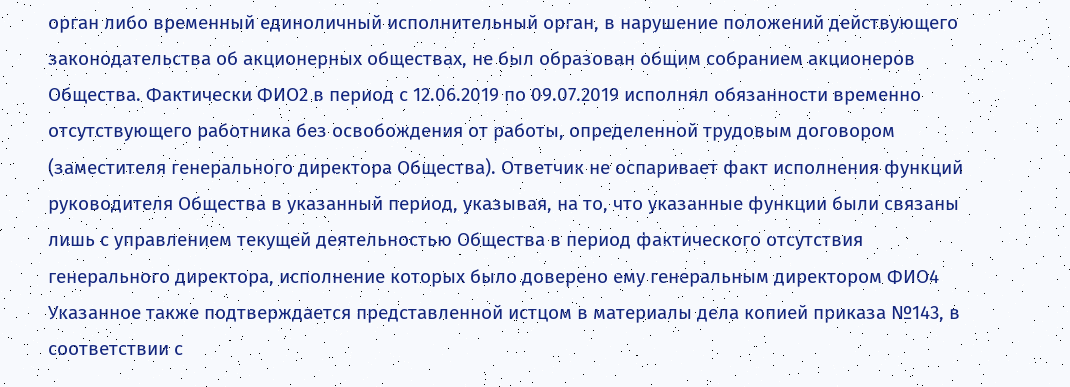орган либо временный единоличный исполнительный орган, в нарушение положений действующего законодательства об акционерных обществах, не был образован общим собранием акционеров Общества. Фактически ФИО2 в период с 12.06.2019 по 09.07.2019 исполнял обязанности временно отсутствующего работника без освобождения от работы, определенной трудовым договором (заместителя генерального директора Общества). Ответчик не оспаривает факт исполнения функций руководителя Общества в указанный период, указывая, на то, что указанные функции были связаны лишь с управлением текущей деятельностью Общества в период фактического отсутствия генерального директора, исполнение которых было доверено ему генеральным директором ФИО4 Указанное также подтверждается представленной истцом в материалы дела копией приказа №143, в соответствии с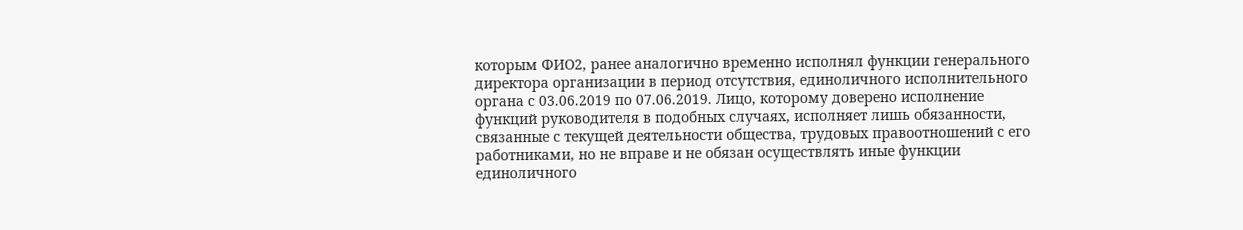которым ФИО2, ранее аналогично временно исполнял функции генерального директора организации в период отсутствия, единоличного исполнительного органа с 03.06.2019 по 07.06.2019. Лицо, которому доверено исполнение функций руководителя в подобных случаях, исполняет лишь обязанности, связанные с текущей деятельности общества, трудовых правоотношений с его работниками, но не вправе и не обязан осуществлять иные функции единоличного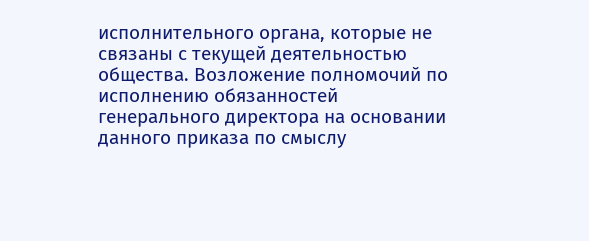исполнительного органа, которые не связаны с текущей деятельностью общества. Возложение полномочий по исполнению обязанностей генерального директора на основании данного приказа по смыслу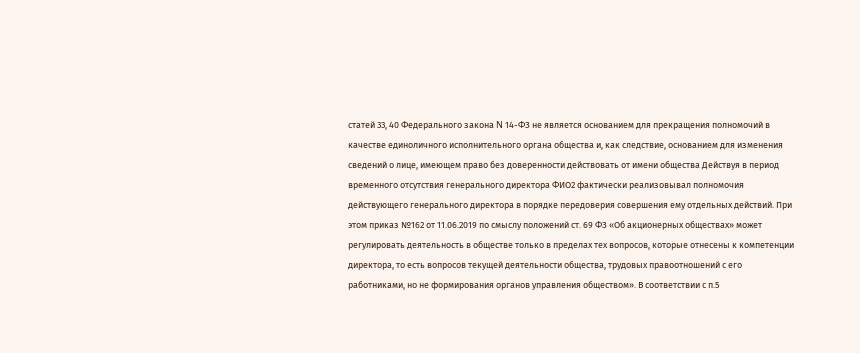статей 33, 40 Федерального закона N 14-ФЗ не является основанием для прекращения полномочий в качестве единоличного исполнительного органа общества и, как следствие, основанием для изменения сведений о лице, имеющем право без доверенности действовать от имени общества Действуя в период временного отсутствия генерального директора ФИО2 фактически реализовывал полномочия действующего генерального директора в порядке передоверия совершения ему отдельных действий. При этом приказ №162 от 11.06.2019 по смыслу положений ст. 69 ФЗ «Об акционерных обществах» может регулировать деятельность в обществе только в пределах тех вопросов, которые отнесены к компетенции директора, то есть вопросов текущей деятельности общества, трудовых правоотношений с его работниками, но не формирования органов управления обществом». В соответствии с п.5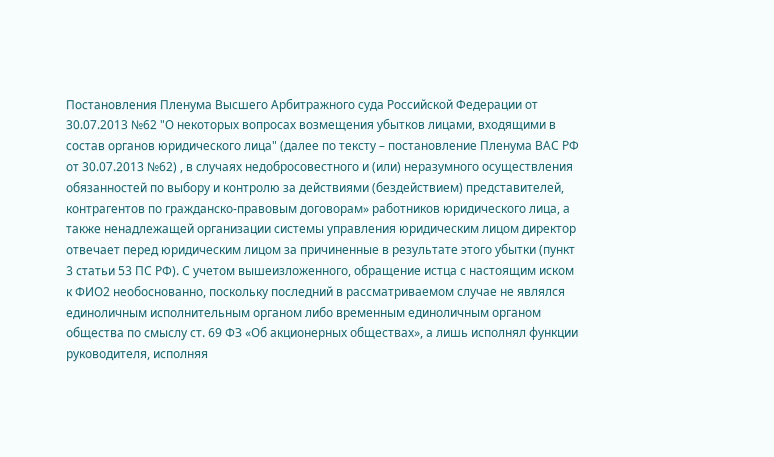Постановления Пленума Высшего Арбитражного суда Российской Федерации от 30.07.2013 №62 "О некоторых вопросах возмещения убытков лицами, входящими в состав органов юридического лица" (далее по тексту – постановление Пленума ВАС РФ от 30.07.2013 №62) , в случаях недобросовестного и (или) неразумного осуществления обязанностей по выбору и контролю за действиями (бездействием) представителей, контрагентов по гражданско-правовым договорам» работников юридического лица, а также ненадлежащей организации системы управления юридическим лицом директор отвечает перед юридическим лицом за причиненные в результате этого убытки (пункт 3 статьи 53 ПС РФ). С учетом вышеизложенного, обращение истца с настоящим иском к ФИО2 необоснованно, поскольку последний в рассматриваемом случае не являлся единоличным исполнительным органом либо временным единоличным органом общества по смыслу ст. 69 ФЗ «Об акционерных обществах», а лишь исполнял функции руководителя, исполняя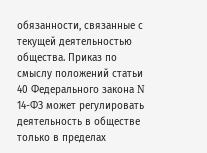обязанности, связанные с текущей деятельностью общества. Приказ по смыслу положений статьи 40 Федерального закона N 14-ФЗ может регулировать деятельность в обществе только в пределах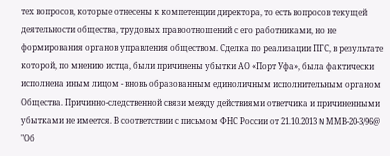тех вопросов, которые отнесены к компетенции директора, то есть вопросов текущей деятельности общества, трудовых правоотношений с его работниками, но не формирования органов управления обществом. Сделка по реализации ПГС, в результате которой, по мнению истца, были причинены убытки АО «Порт Уфа», была фактически исполнена иным лицом - вновь образованным единоличным исполнительным органом Общества. Причинно-следственной связи между действиями ответчика и причиненными убытками не имеется. В соответствии с письмом ФНС России от 21.10.2013 N ММВ-20-3/96@ "Об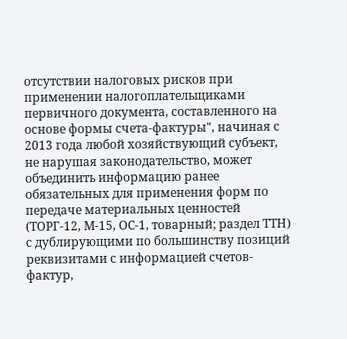отсутствии налоговых рисков при применении налогоплательщиками первичного документа, составленного на основе формы счета-фактуры", начиная с 2013 года любой хозяйствующий субъект, не нарушая законодательство, может объединить информацию ранее обязательных для применения форм по передаче материальных ценностей (ТОРГ-12, М-15, ОС-1, товарный; раздел ТТН) с дублирующими по большинству позиций реквизитами с информацией счетов-фактур,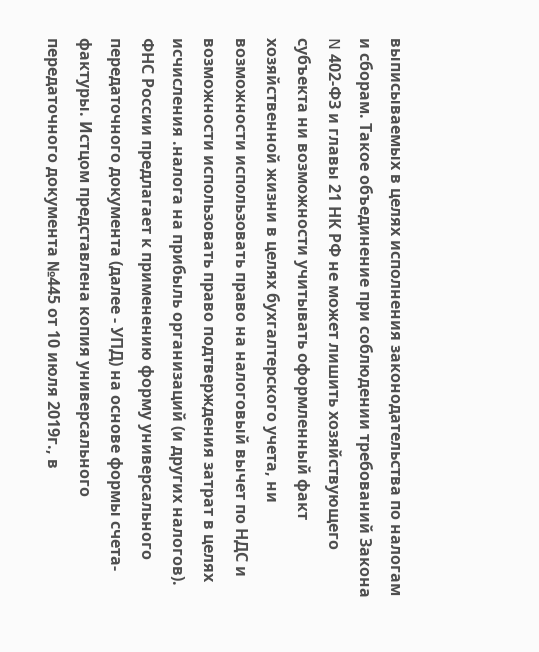выписываемых в целях исполнения законодательства по налогам и сборам. Такое объединение при соблюдении требований Закона N 402-ФЗ и главы 21 НК РФ не может лишить хозяйствующего субъекта ни возможности учитывать оформленный факт хозяйственной жизни в целях бухгалтерского учета, ни возможности использовать право на налоговый вычет по НДС и возможности использовать право подтверждения затрат в целях исчисления .налога на прибыль организаций (и других налогов). ФНС России предлагает к применению форму универсального передаточного документа (далее - УПД) на основе формы счета-фактуры. Истцом представлена копия универсального передаточного документа №445 от 10 июля 2019г., в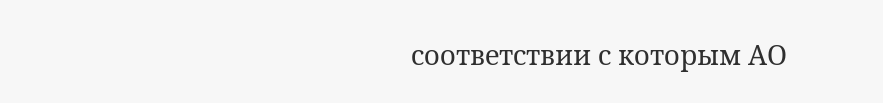соответствии с которым АО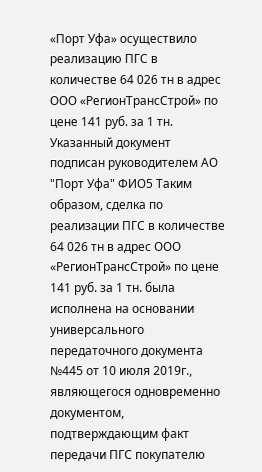«Порт Уфа» осуществило реализацию ПГС в количестве 64 026 тн в адрес ООО «РегионТрансСтрой» по цене 141 руб. за 1 тн. Указанный документ подписан руководителем АО "Порт Уфа" ФИО5 Таким образом, сделка по реализации ПГС в количестве 64 026 тн в адрес ООО «РегионТрансСтрой» по цене 141 руб. за 1 тн. была исполнена на основании универсального передаточного документа №445 от 10 июля 2019г., являющегося одновременно документом, подтверждающим факт передачи ПГС покупателю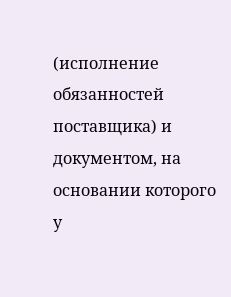(исполнение обязанностей поставщика) и документом, на основании которого у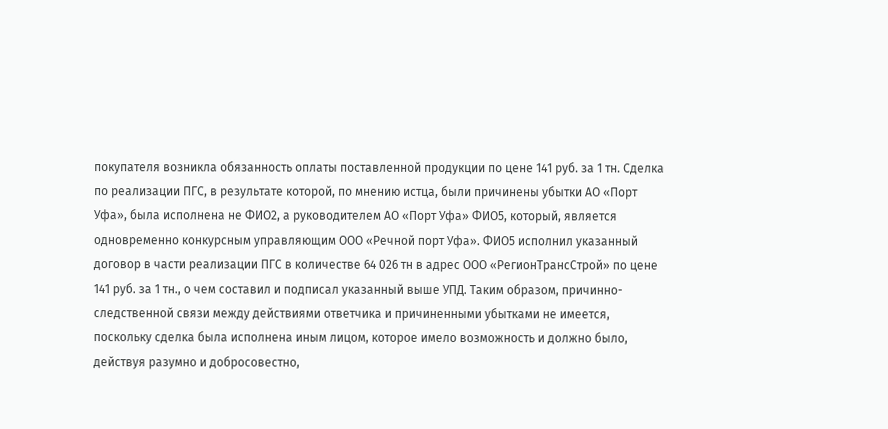покупателя возникла обязанность оплаты поставленной продукции по цене 141 руб. за 1 тн. Сделка по реализации ПГС, в результате которой, по мнению истца, были причинены убытки АО «Порт Уфа», была исполнена не ФИО2, а руководителем АО «Порт Уфа» ФИО5, который, является одновременно конкурсным управляющим ООО «Речной порт Уфа». ФИО5 исполнил указанный договор в части реализации ПГС в количестве 64 026 тн в адрес ООО «РегионТрансСтрой» по цене 141 руб. за 1 тн., о чем составил и подписал указанный выше УПД. Таким образом, причинно-следственной связи между действиями ответчика и причиненными убытками не имеется, поскольку сделка была исполнена иным лицом, которое имело возможность и должно было, действуя разумно и добросовестно,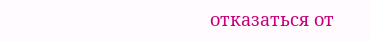отказаться от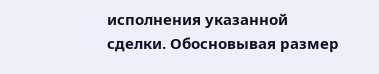исполнения указанной сделки. Обосновывая размер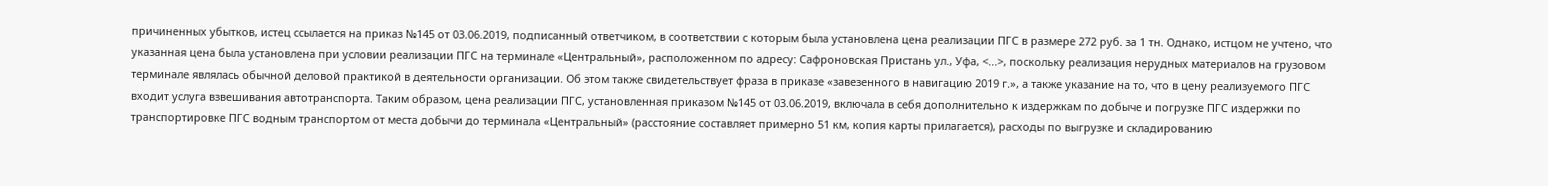причиненных убытков, истец ссылается на приказ №145 от 03.06.2019, подписанный ответчиком, в соответствии с которым была установлена цена реализации ПГС в размере 272 руб. за 1 тн. Однако, истцом не учтено, что указанная цена была установлена при условии реализации ПГС на терминале «Центральный», расположенном по адресу: Сафроновская Пристань ул., Уфа, <...>, поскольку реализация нерудных материалов на грузовом терминале являлась обычной деловой практикой в деятельности организации. Об этом также свидетельствует фраза в приказе «завезенного в навигацию 2019 г.», а также указание на то, что в цену реализуемого ПГС входит услуга взвешивания автотранспорта. Таким образом, цена реализации ПГС, установленная приказом №145 от 03.06.2019, включала в себя дополнительно к издержкам по добыче и погрузке ПГС издержки по транспортировке ПГС водным транспортом от места добычи до терминала «Центральный» (расстояние составляет примерно 51 км, копия карты прилагается), расходы по выгрузке и складированию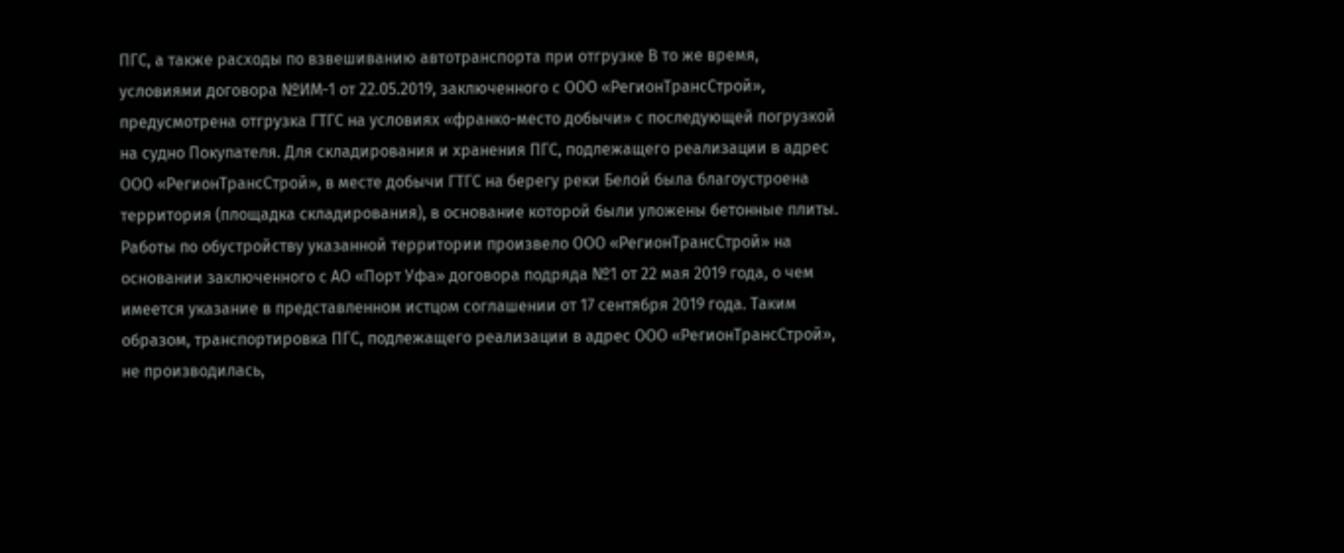ПГС, а также расходы по взвешиванию автотранспорта при отгрузке В то же время, условиями договора №ИМ-1 от 22.05.2019, заключенного с ООО «РегионТрансСтрой», предусмотрена отгрузка ГТГС на условиях «франко-место добычи» с последующей погрузкой на судно Покупателя. Для складирования и хранения ПГС, подлежащего реализации в адрес ООО «РегионТрансСтрой», в месте добычи ГТГС на берегу реки Белой была благоустроена территория (площадка складирования), в основание которой были уложены бетонные плиты. Работы по обустройству указанной территории произвело ООО «РегионТрансСтрой» на основании заключенного с АО «Порт Уфа» договора подряда №1 от 22 мая 2019 года, о чем имеется указание в представленном истцом соглашении от 17 сентября 2019 года. Таким образом, транспортировка ПГС, подлежащего реализации в адрес ООО «РегионТрансСтрой», не производилась,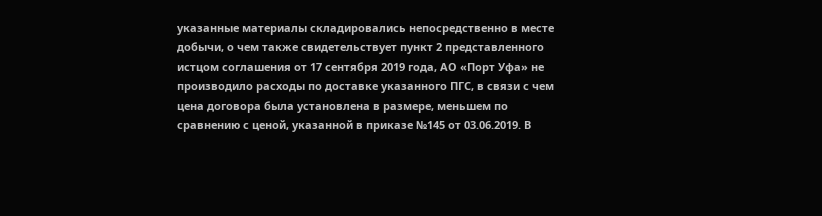указанные материалы складировались непосредственно в месте добычи, о чем также свидетельствует пункт 2 представленного истцом соглашения от 17 сентября 2019 года, АО «Порт Уфа» не производило расходы по доставке указанного ПГС, в связи с чем цена договора была установлена в размере, меньшем по сравнению с ценой, указанной в приказе №145 от 03.06.2019. В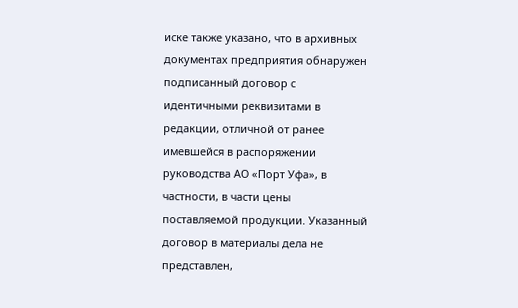иске также указано, что в архивных документах предприятия обнаружен подписанный договор с идентичными реквизитами в редакции, отличной от ранее имевшейся в распоряжении руководства АО «Порт Уфа», в частности, в части цены поставляемой продукции. Указанный договор в материалы дела не представлен,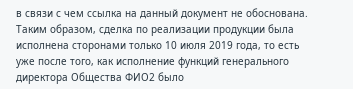в связи с чем ссылка на данный документ не обоснована. Таким образом, сделка по реализации продукции была исполнена сторонами только 10 июля 2019 года, то есть уже после того, как исполнение функций генерального директора Общества ФИО2 было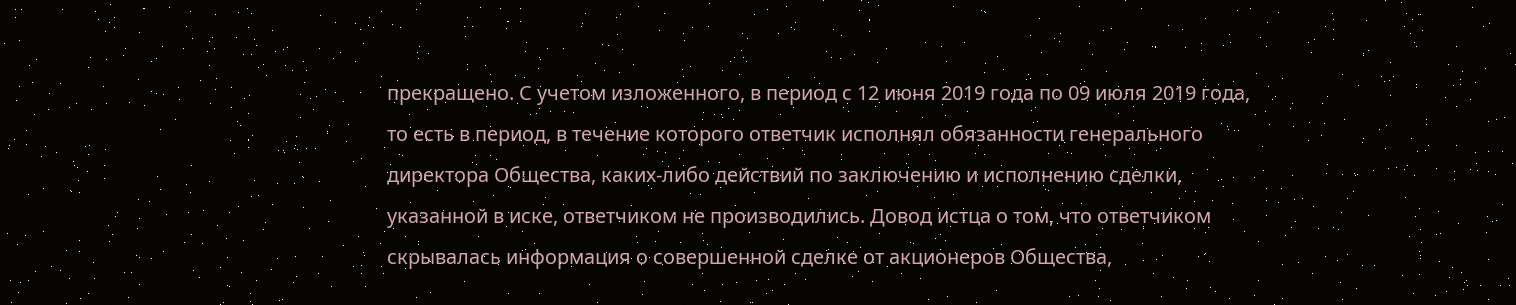прекращено. С учетом изложенного, в период с 12 июня 2019 года по 09 июля 2019 года, то есть в период, в течение которого ответчик исполнял обязанности генерального директора Общества, каких-либо действий по заключению и исполнению сделки, указанной в иске, ответчиком не производились. Довод истца о том, что ответчиком скрывалась информация о совершенной сделке от акционеров Общества,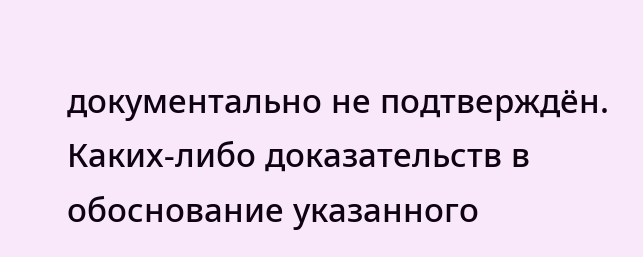документально не подтверждён. Каких-либо доказательств в обоснование указанного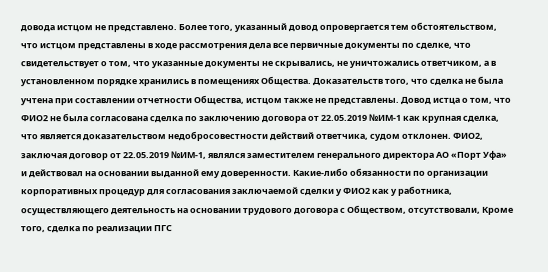довода истцом не представлено. Более того, указанный довод опровергается тем обстоятельством, что истцом представлены в ходе рассмотрения дела все первичные документы по сделке, что свидетельствует о том, что указанные документы не скрывались, не уничтожались ответчиком, а в установленном порядке хранились в помещениях Общества. Доказательств того, что сделка не была учтена при составлении отчетности Общества, истцом также не представлены. Довод истца о том, что ФИО2 не была согласована сделка по заключению договора от 22.05.2019 №ИМ-1 как крупная сделка, что является доказательством недобросовестности действий ответчика, судом отклонен. ФИО2, заключая договор от 22.05.2019 №ИМ-1, являлся заместителем генерального директора АО «Порт Уфа» и действовал на основании выданной ему доверенности. Какие-либо обязанности по организации корпоративных процедур для согласования заключаемой сделки у ФИО2 как у работника, осуществляющего деятельность на основании трудового договора с Обществом, отсутствовали, Кроме того, сделка по реализации ПГС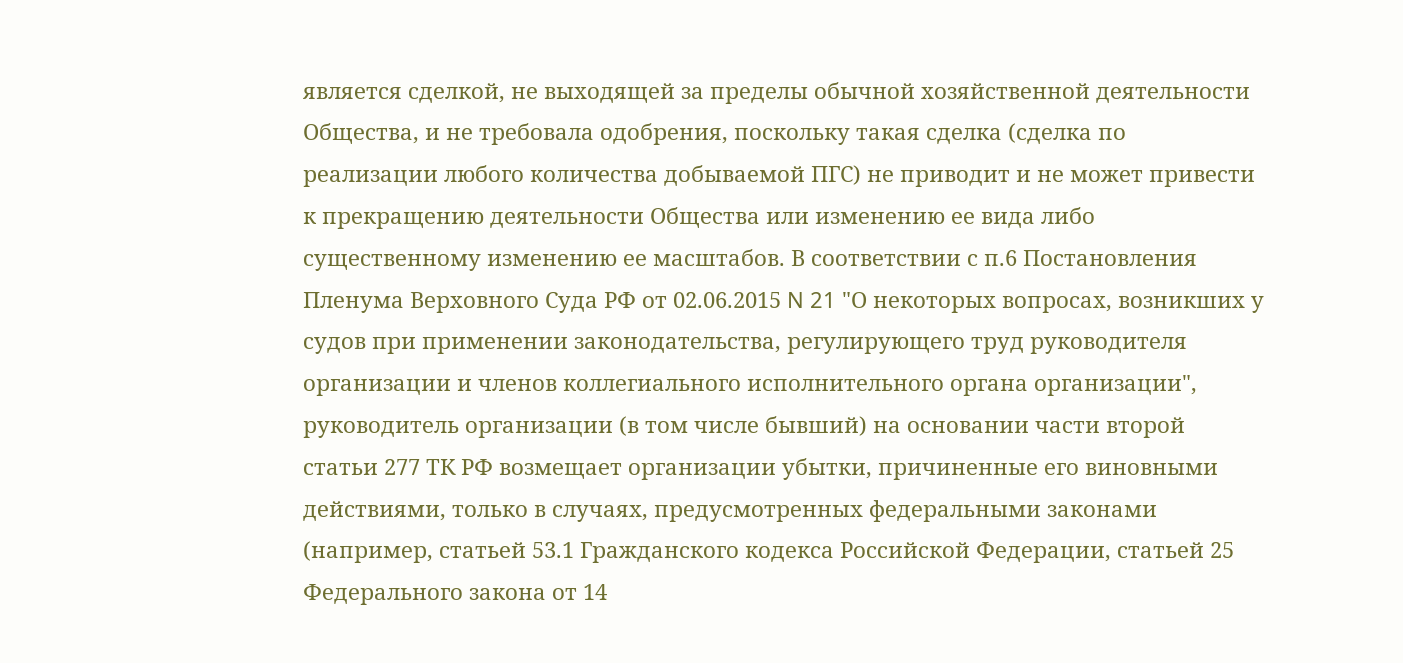является сделкой, не выходящей за пределы обычной хозяйственной деятельности Общества, и не требовала одобрения, поскольку такая сделка (сделка по реализации любого количества добываемой ПГС) не приводит и не может привести к прекращению деятельности Общества или изменению ее вида либо существенному изменению ее масштабов. В соответствии с п.6 Постановления Пленума Верховного Суда РФ от 02.06.2015 N 21 "О некоторых вопросах, возникших у судов при применении законодательства, регулирующего труд руководителя организации и членов коллегиального исполнительного органа организации", руководитель организации (в том числе бывший) на основании части второй статьи 277 ТК РФ возмещает организации убытки, причиненные его виновными действиями, только в случаях, предусмотренных федеральными законами (например, статьей 53.1 Гражданского кодекса Российской Федерации, статьей 25 Федерального закона от 14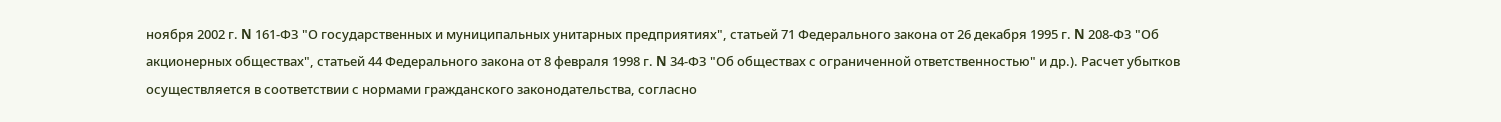ноября 2002 г. N 161-ФЗ "О государственных и муниципальных унитарных предприятиях", статьей 71 Федерального закона от 26 декабря 1995 г. N 208-ФЗ "Об акционерных обществах", статьей 44 Федерального закона от 8 февраля 1998 г. N 34-ФЗ "Об обществах с ограниченной ответственностью" и др.). Расчет убытков осуществляется в соответствии с нормами гражданского законодательства, согласно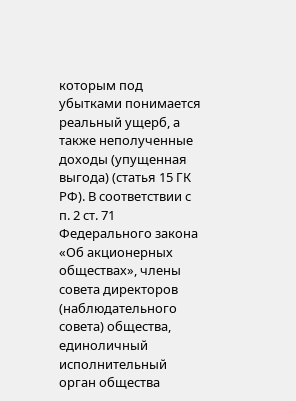которым под убытками понимается реальный ущерб, а также неполученные доходы (упущенная выгода) (статья 15 ГК РФ). В соответствии с п. 2 ст. 71 Федерального закона «Об акционерных обществах», члены совета директоров (наблюдательного совета) общества, единоличный исполнительный орган общества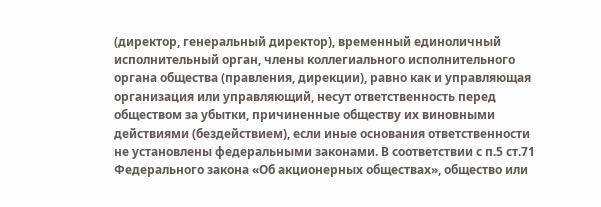(директор, генеральный директор), временный единоличный исполнительный орган, члены коллегиального исполнительного органа общества (правления, дирекции), равно как и управляющая организация или управляющий, несут ответственность перед обществом за убытки, причиненные обществу их виновными действиями (бездействием), если иные основания ответственности не установлены федеральными законами. В соответствии с п.5 ст.71 Федерального закона «Об акционерных обществах», общество или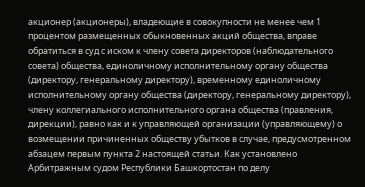акционер (акционеры), владеющие в совокупности не менее чем 1 процентом размещенных обыкновенных акций общества, вправе обратиться в суд с иском к члену совета директоров (наблюдательного совета) общества, единоличному исполнительному органу общества (директору, генеральному директору), временному единоличному исполнительному органу общества (директору, генеральному директору), члену коллегиального исполнительного органа общества (правления, дирекции), равно как и к управляющей организации (управляющему) о возмещении причиненных обществу убытков в случае, предусмотренном абзацем первым пункта 2 настоящей статьи. Как установлено Арбитражным судом Республики Башкортостан по делу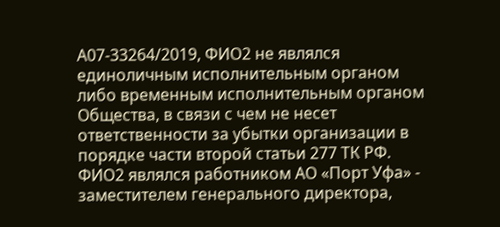А07-33264/2019, ФИО2 не являлся единоличным исполнительным органом либо временным исполнительным органом Общества, в связи с чем не несет ответственности за убытки организации в порядке части второй статьи 277 ТК РФ. ФИО2 являлся работником АО «Порт Уфа» - заместителем генерального директора,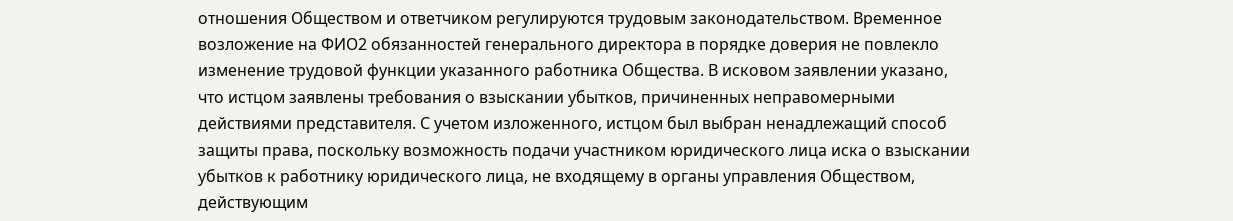отношения Обществом и ответчиком регулируются трудовым законодательством. Временное возложение на ФИО2 обязанностей генерального директора в порядке доверия не повлекло изменение трудовой функции указанного работника Общества. В исковом заявлении указано, что истцом заявлены требования о взыскании убытков, причиненных неправомерными действиями представителя. С учетом изложенного, истцом был выбран ненадлежащий способ защиты права, поскольку возможность подачи участником юридического лица иска о взыскании убытков к работнику юридического лица, не входящему в органы управления Обществом, действующим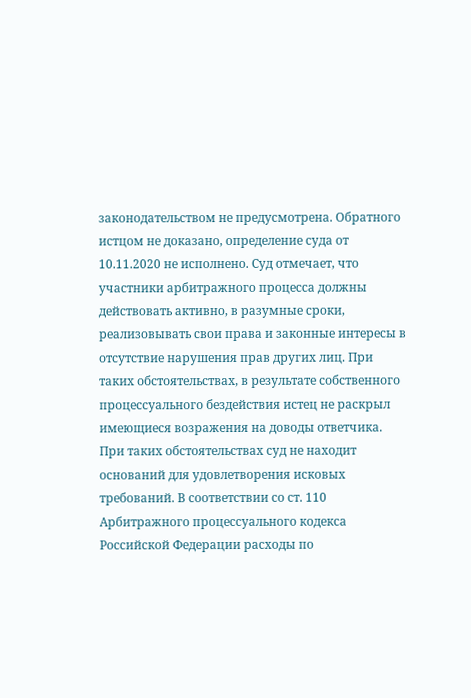законодательством не предусмотрена. Обратного истцом не доказано, определение суда от 10.11.2020 не исполнено. Суд отмечает, что участники арбитражного процесса должны действовать активно, в разумные сроки, реализовывать свои права и законные интересы в отсутствие нарушения прав других лиц. При таких обстоятельствах, в результате собственного процессуального бездействия истец не раскрыл имеющиеся возражения на доводы ответчика. При таких обстоятельствах суд не находит оснований для удовлетворения исковых требований. В соответствии со ст. 110 Арбитражного процессуального кодекса Российской Федерации расходы по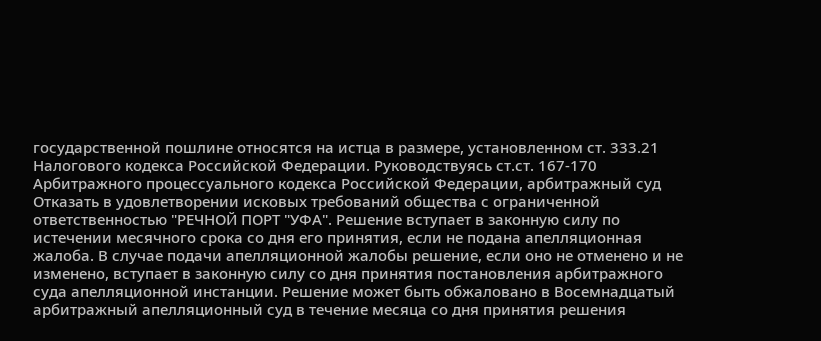государственной пошлине относятся на истца в размере, установленном ст. 333.21 Налогового кодекса Российской Федерации. Руководствуясь ст.ст. 167-170 Арбитражного процессуального кодекса Российской Федерации, арбитражный суд Отказать в удовлетворении исковых требований общества с ограниченной ответственностью "РЕЧНОЙ ПОРТ "УФА". Решение вступает в законную силу по истечении месячного срока со дня его принятия, если не подана апелляционная жалоба. В случае подачи апелляционной жалобы решение, если оно не отменено и не изменено, вступает в законную силу со дня принятия постановления арбитражного суда апелляционной инстанции. Решение может быть обжаловано в Восемнадцатый арбитражный апелляционный суд в течение месяца со дня принятия решения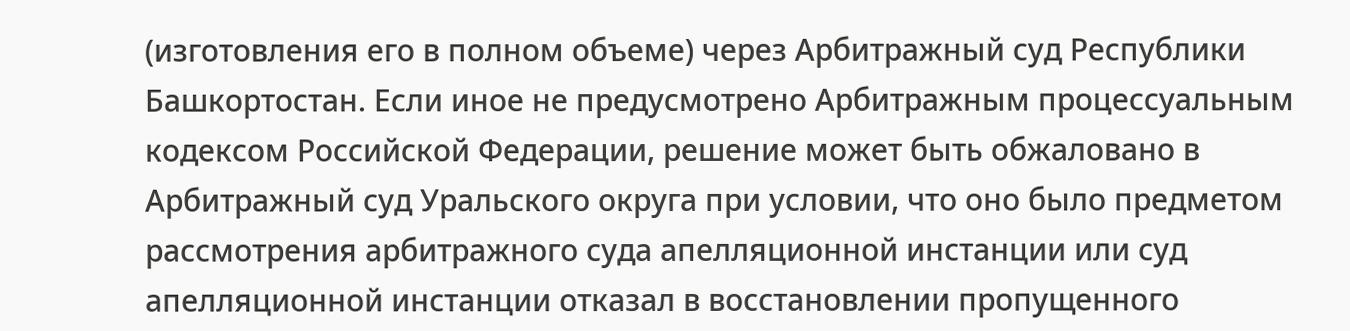(изготовления его в полном объеме) через Арбитражный суд Республики Башкортостан. Если иное не предусмотрено Арбитражным процессуальным кодексом Российской Федерации, решение может быть обжаловано в Арбитражный суд Уральского округа при условии, что оно было предметом рассмотрения арбитражного суда апелляционной инстанции или суд апелляционной инстанции отказал в восстановлении пропущенного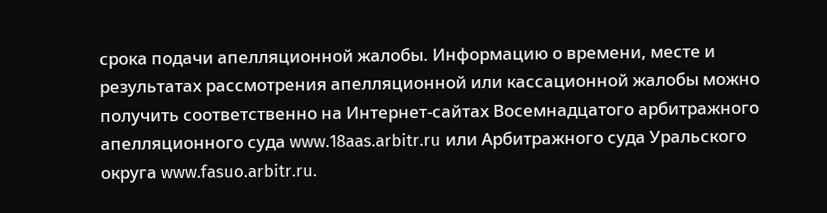срока подачи апелляционной жалобы. Информацию о времени, месте и результатах рассмотрения апелляционной или кассационной жалобы можно получить соответственно на Интернет-сайтах Восемнадцатого арбитражного апелляционного суда www.18aas.arbitr.ru или Арбитражного суда Уральского округа www.fasuo.arbitr.ru.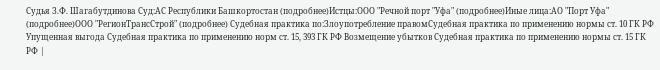Судья З.Ф. Шагабутдинова Суд:АС Республики Башкортостан (подробнее)Истцы:ООО "Речной порт "Уфа" (подробнее)Иные лица:АО "Порт Уфа" (подробнее)ООО "РегионТрансСтрой" (подробнее) Судебная практика по:Злоупотребление правомСудебная практика по применению нормы ст. 10 ГК РФ Упущенная выгода Судебная практика по применению норм ст. 15, 393 ГК РФ Возмещение убытков Судебная практика по применению нормы ст. 15 ГК РФ |